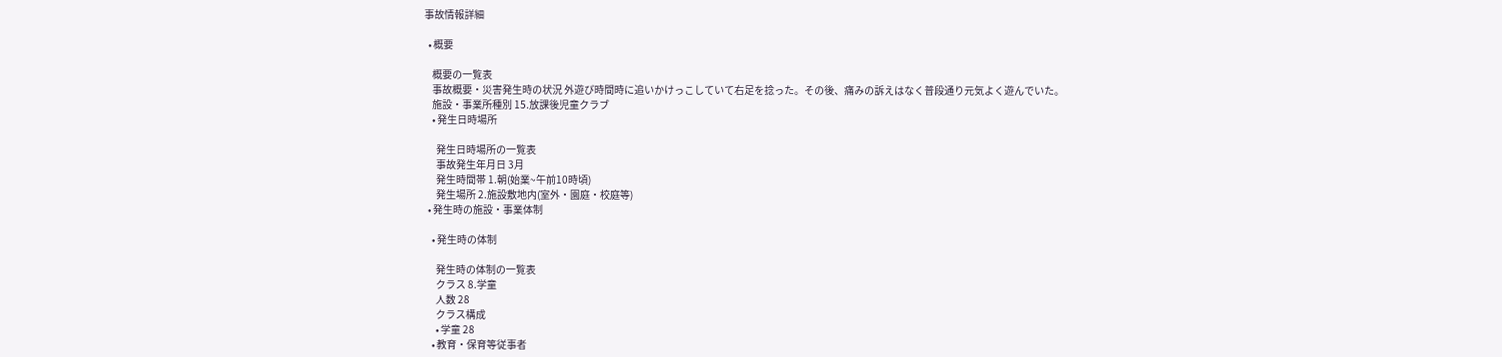事故情報詳細

  • 概要

    概要の一覧表
    事故概要・災害発生時の状況 外遊び時間時に追いかけっこしていて右足を捻った。その後、痛みの訴えはなく普段通り元気よく遊んでいた。
    施設・事業所種別 15.放課後児童クラブ
    • 発生日時場所

      発生日時場所の一覧表
      事故発生年月日 3月
      発生時間帯 1.朝(始業~午前10時頃)
      発生場所 2.施設敷地内(室外・園庭・校庭等)
  • 発生時の施設・事業体制

    • 発生時の体制

      発生時の体制の一覧表
      クラス 8.学童
      人数 28
      クラス構成
      • 学童 28
    • 教育・保育等従事者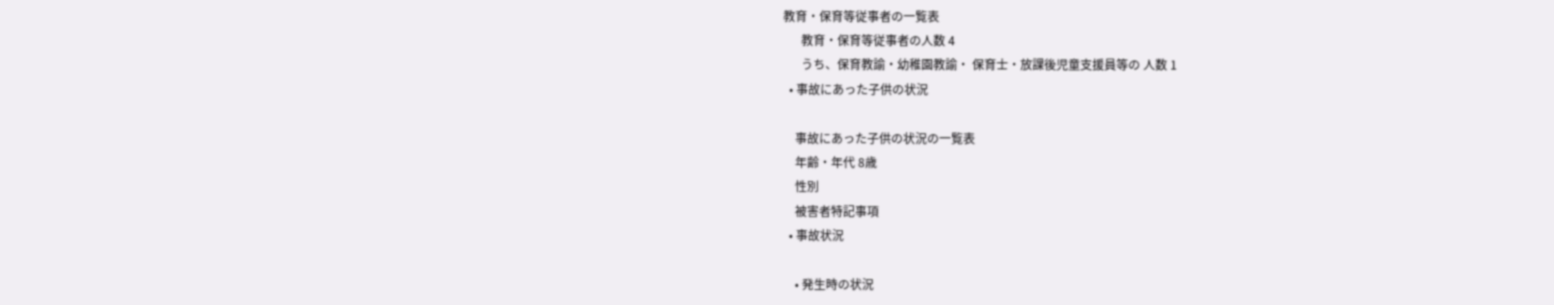教育・保育等従事者の一覧表
      教育・保育等従事者の人数 4
      うち、保育教諭・幼稚園教諭・ 保育士・放課後児童支援員等の 人数 1
  • 事故にあった子供の状況

    事故にあった子供の状況の一覧表
    年齢・年代 8歳
    性別
    被害者特記事項
  • 事故状況

    • 発生時の状況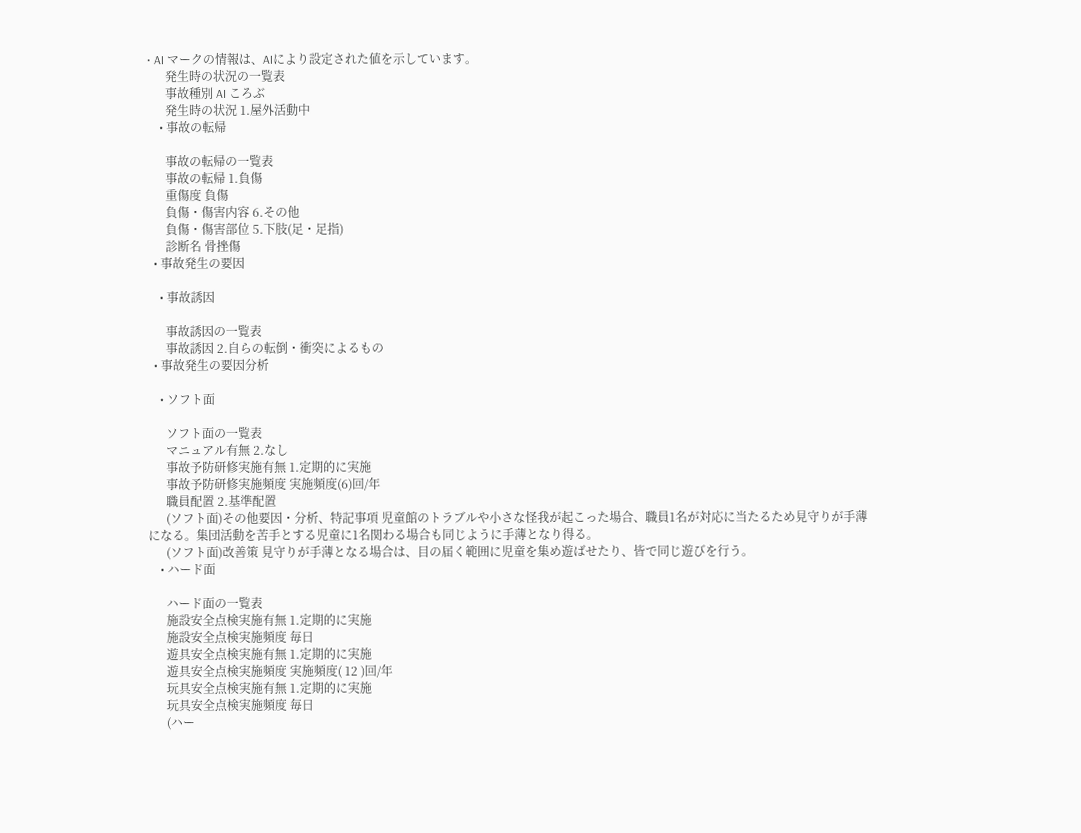• AI マークの情報は、AIにより設定された値を示しています。
      発生時の状況の一覧表
      事故種別 AI ころぶ
      発生時の状況 1.屋外活動中
    • 事故の転帰

      事故の転帰の一覧表
      事故の転帰 1.負傷
      重傷度 負傷
      負傷・傷害内容 6.その他
      負傷・傷害部位 5.下肢(足・足指)
      診断名 骨挫傷
  • 事故発生の要因

    • 事故誘因

      事故誘因の一覧表
      事故誘因 2.自らの転倒・衝突によるもの
  • 事故発生の要因分析

    • ソフト面

      ソフト面の一覧表
      マニュアル有無 2.なし
      事故予防研修実施有無 1.定期的に実施
      事故予防研修実施頻度 実施頻度(6)回/年
      職員配置 2.基準配置
      (ソフト面)その他要因・分析、特記事項 児童館のトラブルや小さな怪我が起こった場合、職員1名が対応に当たるため見守りが手薄になる。集団活動を苦手とする児童に1名関わる場合も同じように手薄となり得る。
      (ソフト面)改善策 見守りが手薄となる場合は、目の届く範囲に児童を集め遊ばせたり、皆で同じ遊びを行う。
    • ハード面

      ハード面の一覧表
      施設安全点検実施有無 1.定期的に実施
      施設安全点検実施頻度 毎日
      遊具安全点検実施有無 1.定期的に実施
      遊具安全点検実施頻度 実施頻度( 12 )回/年
      玩具安全点検実施有無 1.定期的に実施
      玩具安全点検実施頻度 毎日
      (ハー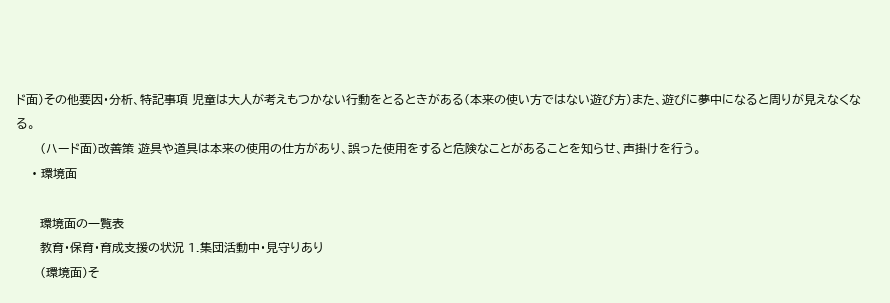ド面)その他要因・分析、特記事項 児童は大人が考えもつかない行動をとるときがある(本来の使い方ではない遊び方)また、遊びに夢中になると周りが見えなくなる。
      (ハード面)改善策 遊具や道具は本来の使用の仕方があり、誤った使用をすると危険なことがあることを知らせ、声掛けを行う。
    • 環境面

      環境面の一覧表
      教育・保育・育成支援の状況 1.集団活動中・見守りあり
      (環境面)そ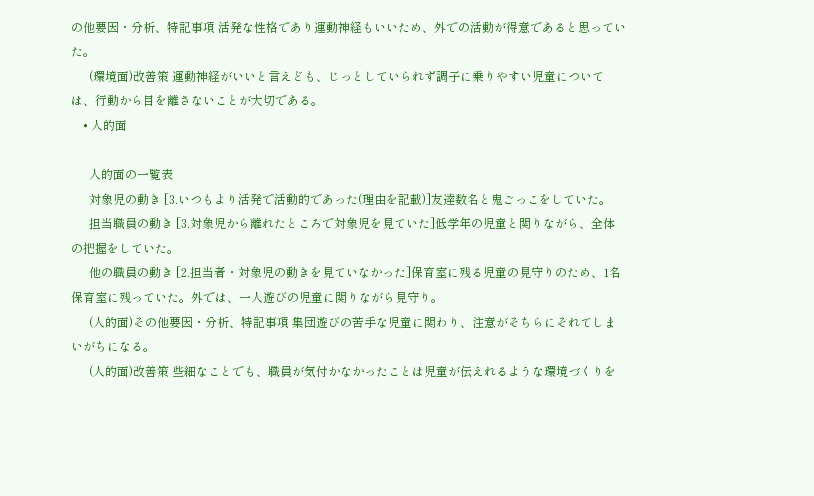の他要因・分析、特記事項 活発な性格であり運動神経もいいため、外での活動が得意であると思っていた。
      (環境面)改善策 運動神経がいいと言えども、じっとしていられず調子に乗りやすい児童については、行動から目を離さないことが大切である。
    • 人的面

      人的面の一覧表
      対象児の動き [3.いつもより活発で活動的であった(理由を記載)]友達数名と鬼ごっこをしていた。
      担当職員の動き [3.対象児から離れたところで対象児を見ていた]低学年の児童と関りながら、全体の把握をしていた。
      他の職員の動き [2.担当者・対象児の動きを見ていなかった]保育室に残る児童の見守りのため、1名保育室に残っていた。外では、一人遊びの児童に関りながら見守り。
      (人的面)その他要因・分析、特記事項 集団遊びの苦手な児童に関わり、注意がそちらにそれてしまいがちになる。
      (人的面)改善策 些細なことでも、職員が気付かなかったことは児童が伝えれるような環境づくりを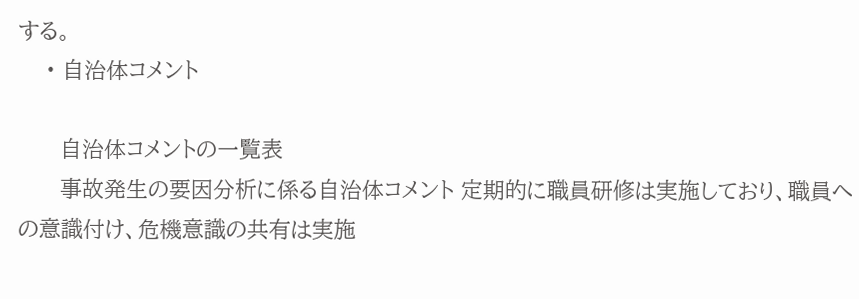する。
    • 自治体コメント

      自治体コメントの一覧表
      事故発生の要因分析に係る自治体コメント 定期的に職員研修は実施しており、職員への意識付け、危機意識の共有は実施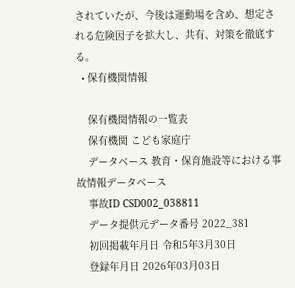されていたが、今後は運動場を含め、想定される危険因子を拡大し、共有、対策を徹底する。
  • 保有機関情報

    保有機関情報の一覧表
    保有機関 こども家庭庁
    データベース 教育・保育施設等における事故情報データベース
    事故ID CSD002_038811
    データ提供元データ番号 2022_381
    初回掲載年月日 令和5年3月30日
    登録年月日 2026年03月03日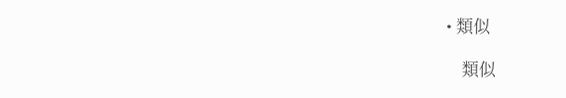• 類似

    類似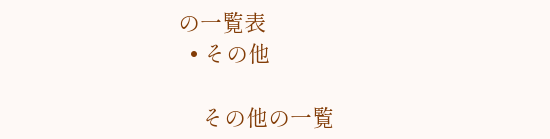の一覧表
  • その他

    その他の一覧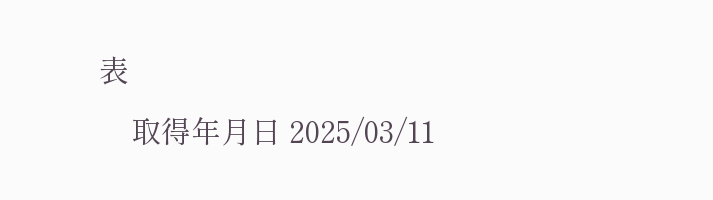表
    取得年月日 2025/03/11